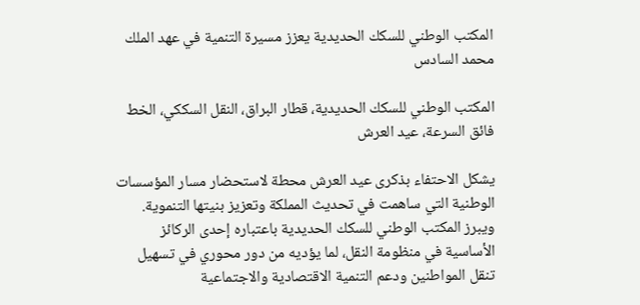المكتب الوطني للسكك الحديدية يعزز مسيرة التنمية في عهد الملك محمد السادس

المكتب الوطني للسكك الحديدية، قطار البراق، النقل السككي، الخط فائق السرعة، عيد العرش

يشكل الاحتفاء بذكرى عيد العرش محطة لاستحضار مسار المؤسسات الوطنية التي ساهمت في تحديث المملكة وتعزيز بنيتها التنموية. ويبرز المكتب الوطني للسكك الحديدية باعتباره إحدى الركائز الأساسية في منظومة النقل، لما يؤديه من دور محوري في تسهيل تنقل المواطنين ودعم التنمية الاقتصادية والاجتماعية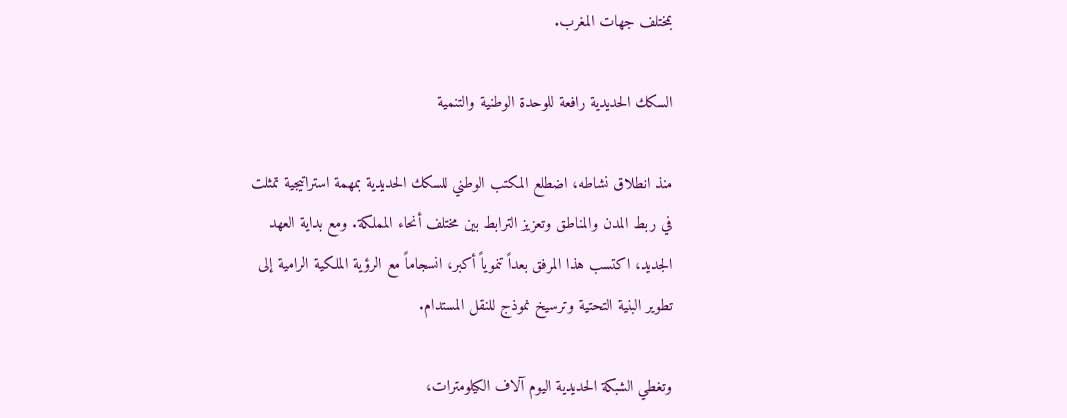بمختلف جهات المغرب.

السكك الحديدية رافعة للوحدة الوطنية والتنمية

منذ انطلاق نشاطه، اضطلع المكتب الوطني للسكك الحديدية بمهمة استراتيجية تمثلت في ربط المدن والمناطق وتعزيز الترابط بين مختلف أنحاء المملكة. ومع بداية العهد الجديد، اكتسب هذا المرفق بعداً تنموياً أكبر، انسجاماً مع الرؤية الملكية الرامية إلى تطوير البنية التحتية وترسيخ نموذج للنقل المستدام.

وتغطي الشبكة الحديدية اليوم آلاف الكيلومترات،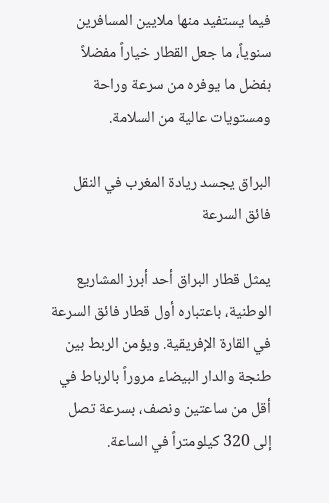فيما يستفيد منها ملايين المسافرين سنوياً، ما جعل القطار خياراً مفضلاً بفضل ما يوفره من سرعة وراحة ومستويات عالية من السلامة.

البراق يجسد ريادة المغرب في النقل فائق السرعة

يمثل قطار البراق أحد أبرز المشاريع الوطنية، باعتباره أول قطار فائق السرعة في القارة الإفريقية. ويؤمن الربط بين طنجة والدار البيضاء مروراً بالرباط في أقل من ساعتين ونصف، بسرعة تصل إلى 320 كيلومتراً في الساعة.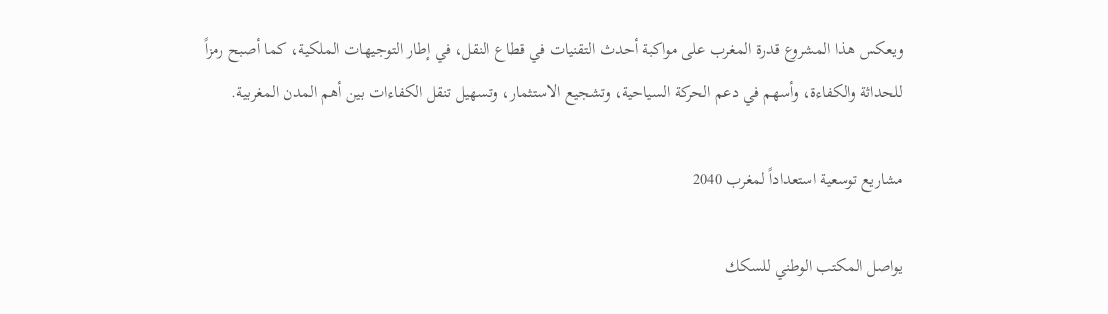ويعكس هذا المشروع قدرة المغرب على مواكبة أحدث التقنيات في قطاع النقل، في إطار التوجيهات الملكية، كما أصبح رمزاً للحداثة والكفاءة، وأسهم في دعم الحركة السياحية، وتشجيع الاستثمار، وتسهيل تنقل الكفاءات بين أهم المدن المغربية.

مشاريع توسعية استعداداً لمغرب 2040

يواصل المكتب الوطني للسكك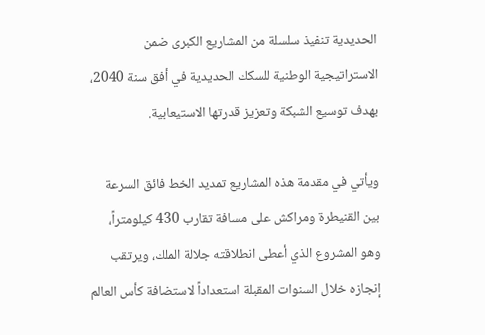الحديدية تنفيذ سلسلة من المشاريع الكبرى ضمن الاستراتيجية الوطنية للسكك الحديدية في أفق سنة 2040، بهدف توسيع الشبكة وتعزيز قدرتها الاستيعابية.

ويأتي في مقدمة هذه المشاريع تمديد الخط فائق السرعة بين القنيطرة ومراكش على مسافة تقارب 430 كيلومتراً، وهو المشروع الذي أعطى انطلاقته جلالة الملك، ويرتقب إنجازه خلال السنوات المقبلة استعداداً لاستضافة كأس العالم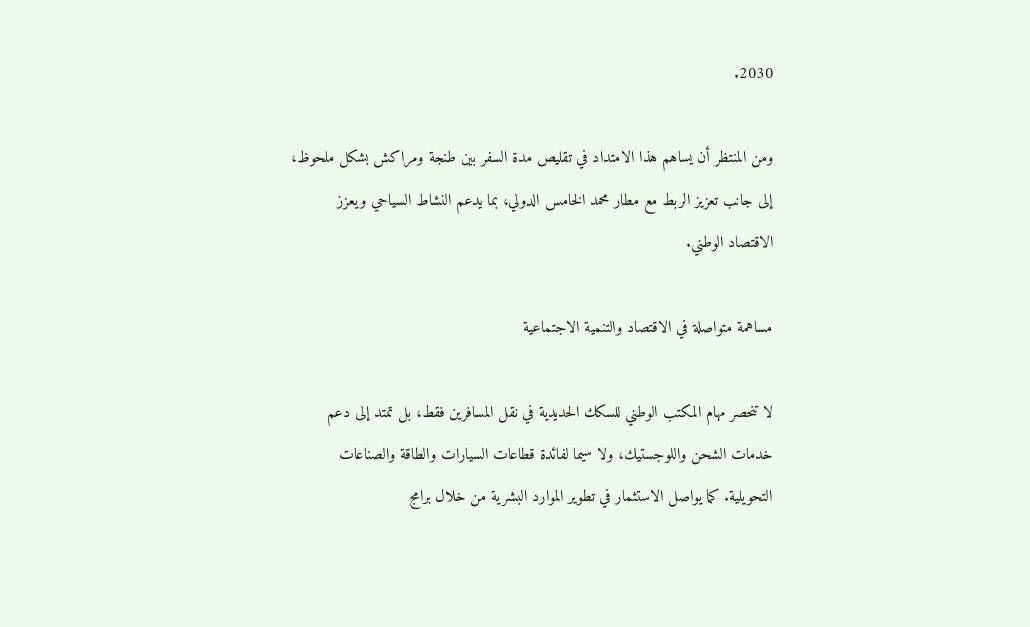2030.

ومن المنتظر أن يساهم هذا الامتداد في تقليص مدة السفر بين طنجة ومراكش بشكل ملحوظ، إلى جانب تعزيز الربط مع مطار محمد الخامس الدولي، بما يدعم النشاط السياحي ويعزز الاقتصاد الوطني.

مساهمة متواصلة في الاقتصاد والتنمية الاجتماعية

لا تنحصر مهام المكتب الوطني للسكك الحديدية في نقل المسافرين فقط، بل تمتد إلى دعم خدمات الشحن واللوجستيك، ولا سيما لفائدة قطاعات السيارات والطاقة والصناعات التحويلية. كما يواصل الاستثمار في تطوير الموارد البشرية من خلال برامج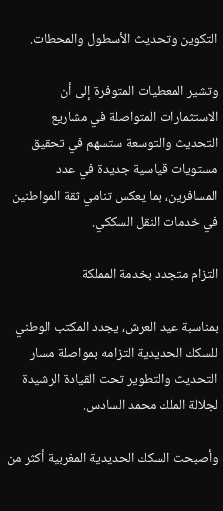التكوين وتحديث الأسطول والمحطات.

وتشير المعطيات المتوفرة إلى أن الاستثمارات المتواصلة في مشاريع التحديث والتوسعة ستسهم في تحقيق مستويات قياسية جديدة في عدد المسافرين، بما يعكس تنامي ثقة المواطنين في خدمات النقل السككي.

التزام متجدد بخدمة المملكة

بمناسبة عيد العرش، يجدد المكتب الوطني للسكك الحديدية التزامه بمواصلة مسار التحديث والتطوير تحت القيادة الرشيدة لجلالة الملك محمد السادس.

وأصبحت السكك الحديدية المغربية أكثر من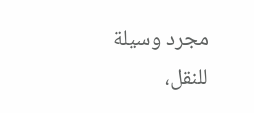مجرد وسيلة للنقل،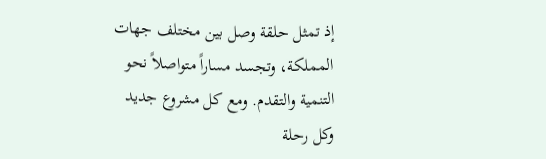إذ تمثل حلقة وصل بين مختلف جهات المملكة، وتجسد مساراً متواصلاً نحو التنمية والتقدم. ومع كل مشروع جديد وكل رحلة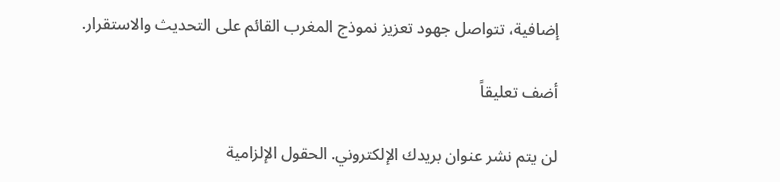إضافية، تتواصل جهود تعزيز نموذج المغرب القائم على التحديث والاستقرار.

أضف تعليقاً

لن يتم نشر عنوان بريدك الإلكتروني. الحقول الإلزامية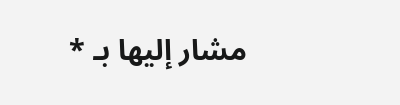مشار إليها بـ *